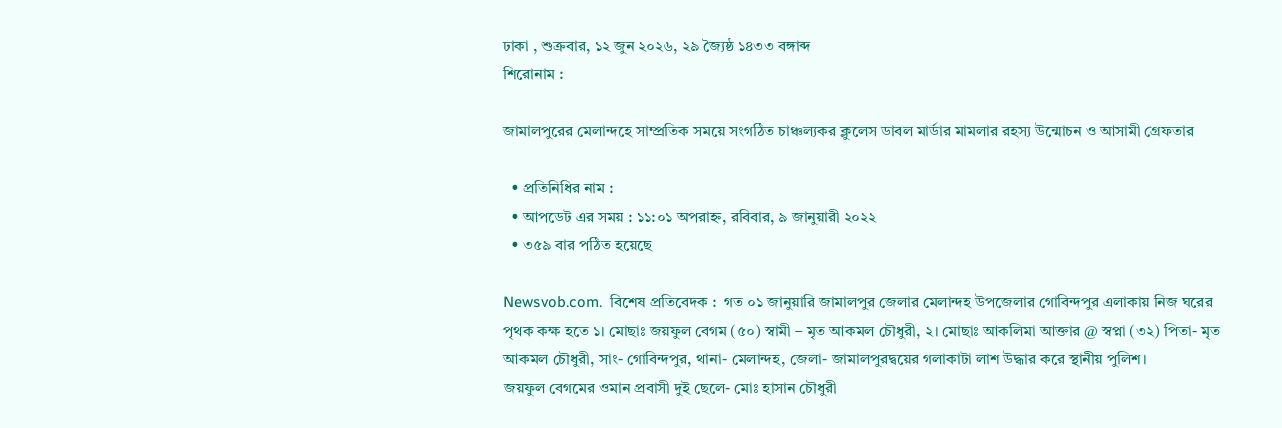ঢাকা , শুক্রবার, ১২ জুন ২০২৬, ২৯ জ্যৈষ্ঠ ১৪৩৩ বঙ্গাব্দ
শিরোনাম :

জামালপুরের মেলান্দহে সাম্প্রতিক সময়ে সংগঠিত চাঞ্চল্যকর ক্লুলেস ডাবল মার্ডার মামলার রহস্য উন্মোচন ও আসামী গ্রেফতার

  • প্রতিনিধির নাম :
  • আপডেট এর সময় : ১১:০১ অপরাহ্ন, রবিবার, ৯ জানুয়ারী ২০২২
  • ৩৫৯ বার পঠিত হয়েছে

Newsvob.com.  বিশেষ প্রতিবেদক :  গত ০১ জানুয়ারি জামালপুর জেলার মেলান্দহ উপজেলার গোবিন্দপুর এলাকায় নিজ ঘরের পৃথক কক্ষ হতে ১। মোছাঃ জয়ফুল বেগম (৫০) স্বামী – মৃত আকমল চৌধুরী, ২। মোছাঃ আকলিমা আক্তার @ স্বপ্না (৩২) পিতা- মৃত আকমল চৌধুরী, সাং- গোবিন্দপুর, থানা- মেলান্দহ, জেলা- জামালপুরদ্বয়ের গলাকাটা লাশ উদ্ধার করে স্থানীয় পুলিশ।
জয়ফুল বেগমের ওমান প্রবাসী দুই ছেলে- মোঃ হাসান চৌধুরী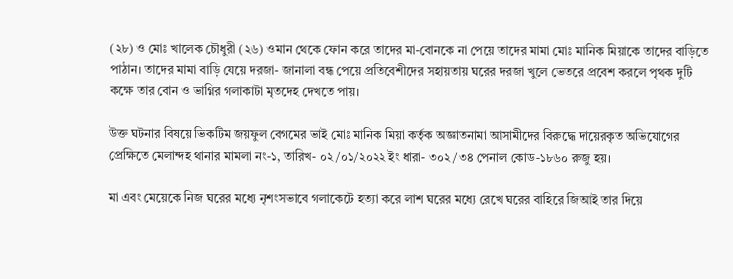(২৮) ও মোঃ খালেক চৌধুরী (২৬) ওমান থেকে ফোন করে তাদের মা-বোনকে না পেয়ে তাদের মামা মোঃ মানিক মিয়াকে তাদের বাড়িতে পাঠান। তাদের মামা বাড়ি যেয়ে দরজা- জানালা বন্ধ পেয়ে প্রতিবেশীদের সহায়তায় ঘরের দরজা খুলে ভেতরে প্রবেশ করলে পৃথক দুটি কক্ষে তার বোন ও ভাগ্নির গলাকাটা মৃতদেহ দেখতে পায়।

উক্ত ঘটনার বিষয়ে ভিকটিম জয়ফুল বেগমের ভাই মোঃ মানিক মিয়া কর্তৃক অজ্ঞাতনামা আসামীদের বিরুদ্ধে দায়েরকৃত অভিযোগের প্রেক্ষিতে মেলান্দহ থানার মামলা নং-১, তারিখ- ০২/০১/২০২২ ইং ধারা- ৩০২/৩৪ পেনাল কোড-১৮৬০ রুজু হয়।

মা এবং মেয়েকে নিজ ঘরের মধ্যে নৃশংসভাবে গলাকেটে হত্যা করে লাশ ঘরের মধ্যে রেখে ঘরের বাহিরে জিআই তার দিয়ে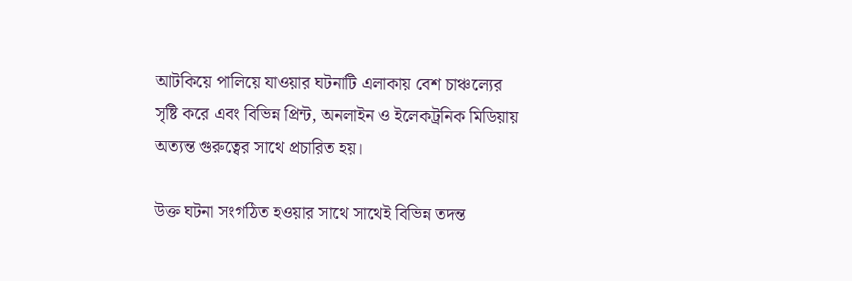আটকিয়ে পালিয়ে যাওয়ার ঘটনাটি এলাকায় বেশ চাঞ্চল্যের সৃষ্টি করে এবং বিভিন্ন প্রিন্ট, অনলাইন ও ইলেকট্রনিক মিডিয়ায় অত্যন্ত গুরুত্বের সাথে প্রচারিত হয়।

উক্ত ঘটনা সংগঠিত হওয়ার সাথে সাথেই বিভিন্ন তদন্ত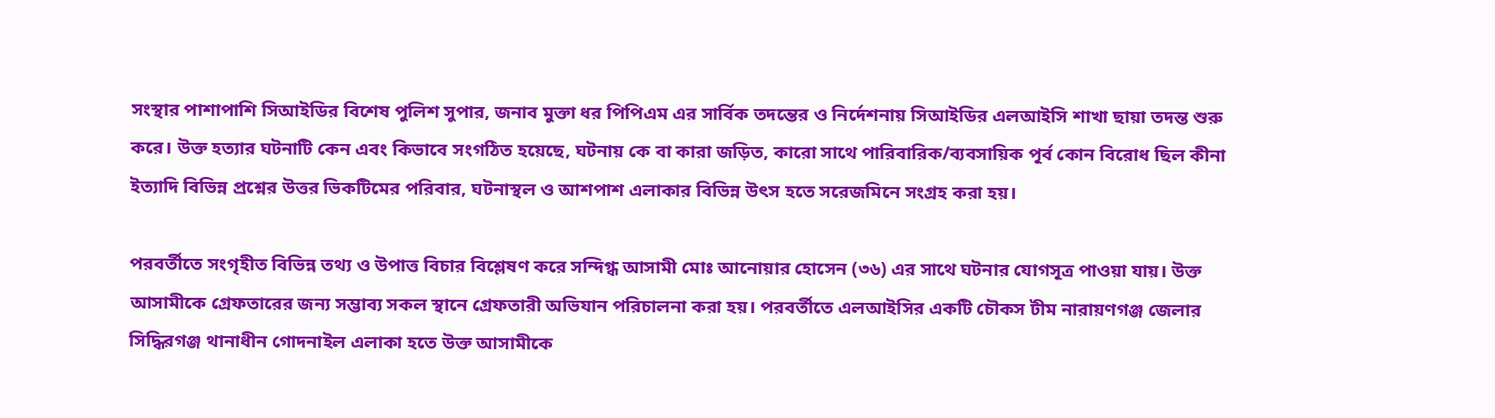সংস্থার পাশাপাশি সিআইডির বিশেষ পুলিশ সুপার, জনাব মুক্তা ধর পিপিএম এর সার্বিক তদন্তের ও নির্দেশনায় সিআইডির এলআইসি শাখা ছায়া তদন্ত শুরু করে। উক্ত হত্যার ঘটনাটি কেন এবং কিভাবে সংগঠিত হয়েছে, ঘটনায় কে বা কারা জড়িত, কারো সাথে পারিবারিক/ব্যবসায়িক পূর্ব কোন বিরোধ ছিল কীনা ইত্যাদি বিভিন্ন প্রশ্নের উত্তর ভিকটিমের পরিবার, ঘটনাস্থল ও আশপাশ এলাকার বিভিন্ন উৎস হতে সরেজমিনে সংগ্রহ করা হয়।

পরবর্তীতে সংগৃহীত বিভিন্ন তথ্য ও উপাত্ত বিচার বিশ্লেষণ করে সন্দিগ্ধ আসামী মোঃ আনোয়ার হোসেন (৩৬) এর সাথে ঘটনার যোগসূত্র পাওয়া যায়। উক্ত আসামীকে গ্রেফতারের জন্য সম্ভাব্য সকল স্থানে গ্রেফতারী অভিযান পরিচালনা করা হয়। পরবর্তীতে এলআইসির একটি চৌকস টীম নারায়ণগঞ্জ জেলার সিদ্ধিরগঞ্জ থানাধীন গোদনাইল এলাকা হতে উক্ত আসামীকে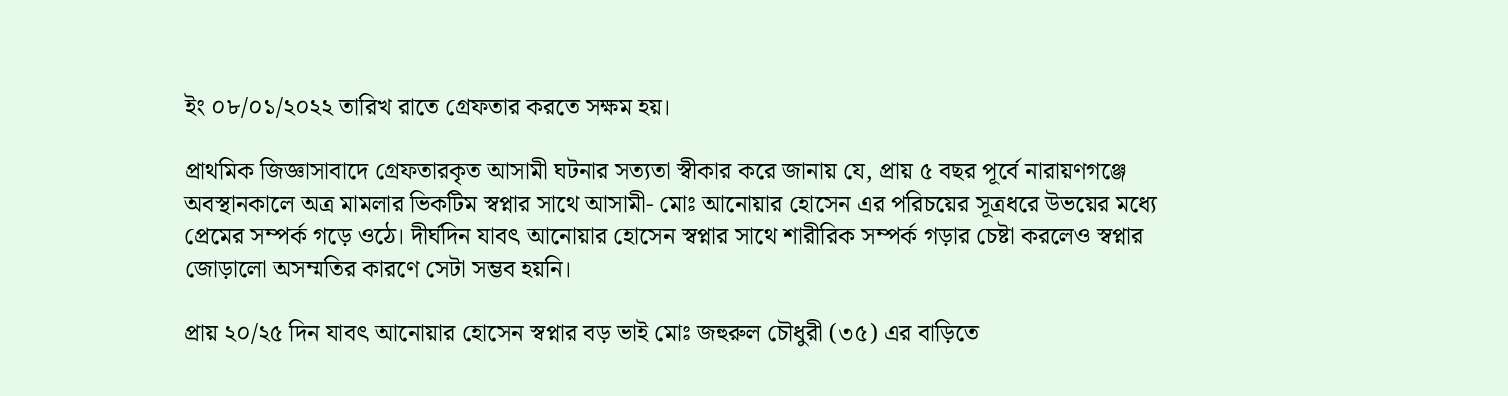ইং ০৮/০১/২০২২ তারিখ রাতে গ্রেফতার করতে সক্ষম হয়।

প্রাথমিক জিজ্ঞাসাবাদে গ্রেফতারকৃত আসামী ঘটনার সত্যতা স্বীকার করে জানায় যে, প্রায় ৫ বছর পূর্বে নারায়ণগঞ্জে অবস্থানকালে অত্র মামলার ভিকটিম স্বপ্নার সাথে আসামী- মোঃ আনোয়ার হোসেন এর পরিচয়ের সূত্রধরে উভয়ের মধ্যে প্রেমের সম্পর্ক গড়ে ওঠে। দীর্ঘদিন যাবৎ আনোয়ার হোসেন স্বপ্নার সাথে শারীরিক সম্পর্ক গড়ার চেষ্টা করলেও স্বপ্নার জোড়ালো অসম্মতির কারণে সেটা সম্ভব হয়নি।

প্রায় ২০/২৫ দিন যাবৎ আনোয়ার হোসেন স্বপ্নার বড় ভাই মোঃ জহুরুল চৌধুরী (৩৫) এর বাড়িতে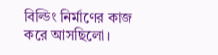বিল্ডিং নির্মাণের কাজ করে আসছিলো।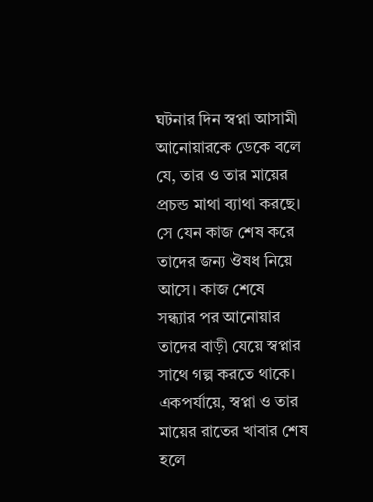ঘটনার দিন স্বপ্না আসামী আনোয়ারকে ডেকে বলে যে, তার ও তার মায়ের প্রচন্ড মাথা ব্যাথা করছে। সে যেন কাজ শেষ করে তাদের জন্য ঔষধ নিয়ে আসে। কাজ শেষে সন্ধ্যার পর আনোয়ার তাদের বাড়ী যেয়ে স্বপ্নার সাথে গল্প করতে থাকে। একপর্যায়ে, স্বপ্না ও তার মায়ের রাতের খাবার শেষ হলে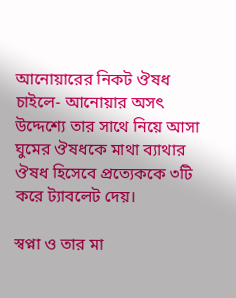আনোয়ারের নিকট ঔষধ চাইলে- আনোয়ার অসৎ উদ্দেশ্যে তার সাথে নিয়ে আসা ঘুমের ঔষধকে মাথা ব্যাথার ঔষধ হিসেবে প্রত্যেককে ৩টি করে ট্যাবলেট দেয়।

স্বপ্না ও তার মা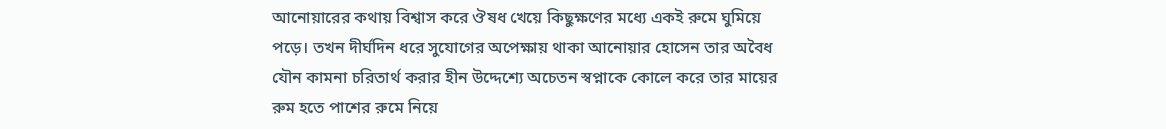আনোয়ারের কথায় বিশ্বাস করে ঔষধ খেয়ে কিছুক্ষণের মধ্যে একই রুমে ঘুমিয়ে পড়ে। তখন দীর্ঘদিন ধরে সুযোগের অপেক্ষায় থাকা আনোয়ার হোসেন তার অবৈধ যৌন কামনা চরিতার্থ করার হীন উদ্দেশ্যে অচেতন স্বপ্নাকে কোলে করে তার মায়ের রুম হতে পাশের রুমে নিয়ে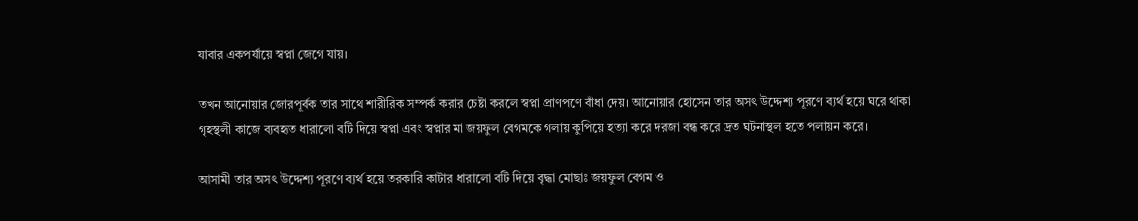যাবার একপর্যায়ে স্বপ্না জেগে যায়।

তখন আনোয়ার জোরপূর্বক তার সাথে শারীরিক সম্পর্ক করার চেষ্টা করলে স্বপ্না প্রাণপণে বাঁধা দেয়। আনোয়ার হোসেন তার অসৎ উদ্দেশ্য পূরণে ব্যর্থ হয়ে ঘরে থাকা গৃহস্থলী কাজে ব্যবহৃত ধারালো বটি দিয়ে স্বপ্না এবং স্বপ্নার মা জয়ফুল বেগমকে গলায় কুপিয়ে হত্যা করে দরজা বন্ধ করে দ্রত ঘটনাস্থল হতে পলায়ন করে।

আসামী তার অসৎ উদ্দেশ্য পূরণে ব্যর্থ হয়ে তরকারি কাটার ধারালো বটি দিয়ে বৃদ্ধা মোছাঃ জয়ফুল বেগম ও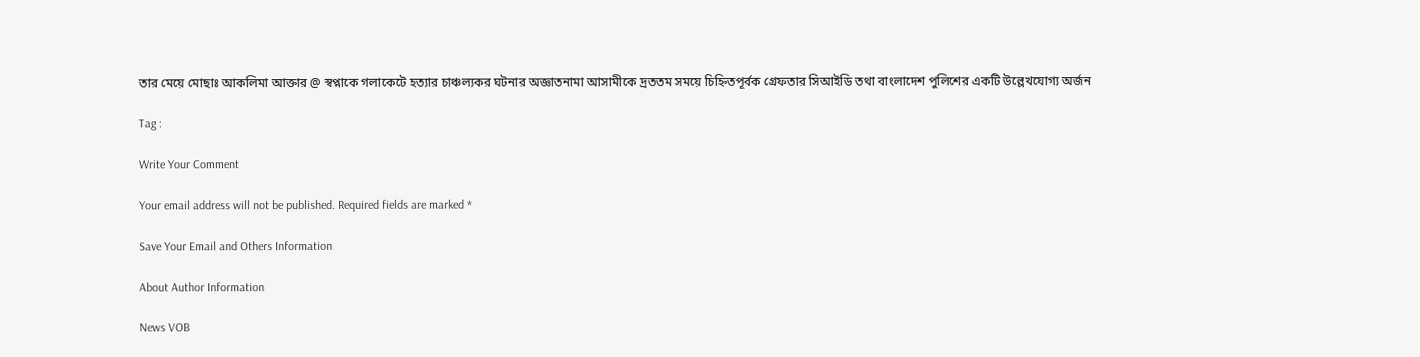তার মেয়ে মোছাঃ আকলিমা আক্তার @ স্বপ্নাকে গলাকেটে হত্যার চাঞ্চল্যকর ঘটনার অজ্ঞাতনামা আসামীকে দ্রততম সময়ে চিহ্নিতপূর্বক গ্রেফতার সিআইডি তথা বাংলাদেশ পুলিশের একটি উল্লেখযোগ্য অর্জন

Tag :

Write Your Comment

Your email address will not be published. Required fields are marked *

Save Your Email and Others Information

About Author Information

News VOB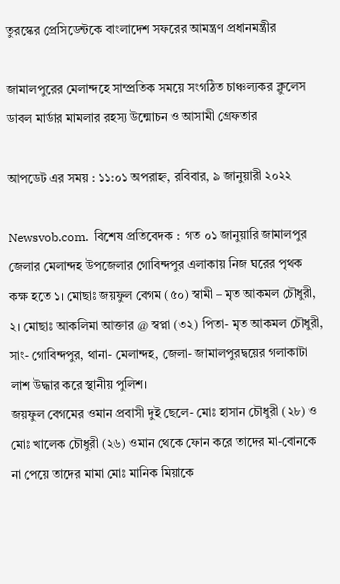তুরস্কের প্রেসিডেন্টকে বাংলাদেশ সফরের আমন্ত্রণ প্রধানমন্ত্রীর

জামালপুরের মেলান্দহে সাম্প্রতিক সময়ে সংগঠিত চাঞ্চল্যকর ক্লুলেস ডাবল মার্ডার মামলার রহস্য উন্মোচন ও আসামী গ্রেফতার

আপডেট এর সময় : ১১:০১ অপরাহ্ন, রবিবার, ৯ জানুয়ারী ২০২২

Newsvob.com.  বিশেষ প্রতিবেদক :  গত ০১ জানুয়ারি জামালপুর জেলার মেলান্দহ উপজেলার গোবিন্দপুর এলাকায় নিজ ঘরের পৃথক কক্ষ হতে ১। মোছাঃ জয়ফুল বেগম (৫০) স্বামী – মৃত আকমল চৌধুরী, ২। মোছাঃ আকলিমা আক্তার @ স্বপ্না (৩২) পিতা- মৃত আকমল চৌধুরী, সাং- গোবিন্দপুর, থানা- মেলান্দহ, জেলা- জামালপুরদ্বয়ের গলাকাটা লাশ উদ্ধার করে স্থানীয় পুলিশ।
জয়ফুল বেগমের ওমান প্রবাসী দুই ছেলে- মোঃ হাসান চৌধুরী (২৮) ও মোঃ খালেক চৌধুরী (২৬) ওমান থেকে ফোন করে তাদের মা-বোনকে না পেয়ে তাদের মামা মোঃ মানিক মিয়াকে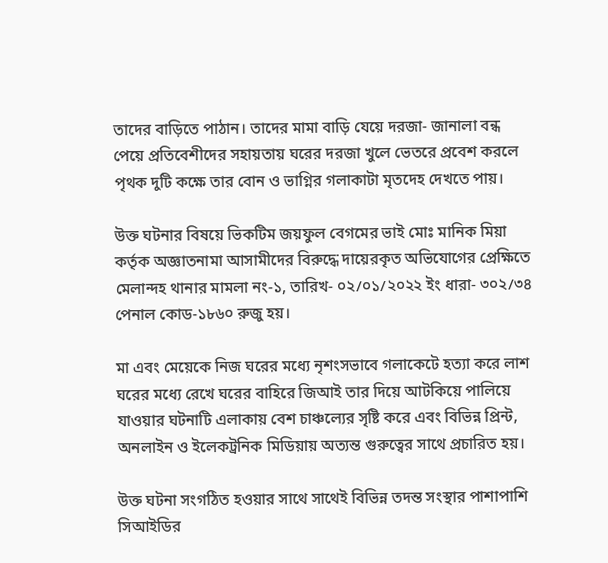তাদের বাড়িতে পাঠান। তাদের মামা বাড়ি যেয়ে দরজা- জানালা বন্ধ পেয়ে প্রতিবেশীদের সহায়তায় ঘরের দরজা খুলে ভেতরে প্রবেশ করলে পৃথক দুটি কক্ষে তার বোন ও ভাগ্নির গলাকাটা মৃতদেহ দেখতে পায়।

উক্ত ঘটনার বিষয়ে ভিকটিম জয়ফুল বেগমের ভাই মোঃ মানিক মিয়া কর্তৃক অজ্ঞাতনামা আসামীদের বিরুদ্ধে দায়েরকৃত অভিযোগের প্রেক্ষিতে মেলান্দহ থানার মামলা নং-১, তারিখ- ০২/০১/২০২২ ইং ধারা- ৩০২/৩৪ পেনাল কোড-১৮৬০ রুজু হয়।

মা এবং মেয়েকে নিজ ঘরের মধ্যে নৃশংসভাবে গলাকেটে হত্যা করে লাশ ঘরের মধ্যে রেখে ঘরের বাহিরে জিআই তার দিয়ে আটকিয়ে পালিয়ে যাওয়ার ঘটনাটি এলাকায় বেশ চাঞ্চল্যের সৃষ্টি করে এবং বিভিন্ন প্রিন্ট, অনলাইন ও ইলেকট্রনিক মিডিয়ায় অত্যন্ত গুরুত্বের সাথে প্রচারিত হয়।

উক্ত ঘটনা সংগঠিত হওয়ার সাথে সাথেই বিভিন্ন তদন্ত সংস্থার পাশাপাশি সিআইডির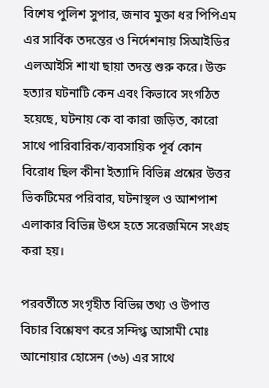বিশেষ পুলিশ সুপার, জনাব মুক্তা ধর পিপিএম এর সার্বিক তদন্তের ও নির্দেশনায় সিআইডির এলআইসি শাখা ছায়া তদন্ত শুরু করে। উক্ত হত্যার ঘটনাটি কেন এবং কিভাবে সংগঠিত হয়েছে, ঘটনায় কে বা কারা জড়িত, কারো সাথে পারিবারিক/ব্যবসায়িক পূর্ব কোন বিরোধ ছিল কীনা ইত্যাদি বিভিন্ন প্রশ্নের উত্তর ভিকটিমের পরিবার, ঘটনাস্থল ও আশপাশ এলাকার বিভিন্ন উৎস হতে সরেজমিনে সংগ্রহ করা হয়।

পরবর্তীতে সংগৃহীত বিভিন্ন তথ্য ও উপাত্ত বিচার বিশ্লেষণ করে সন্দিগ্ধ আসামী মোঃ আনোয়ার হোসেন (৩৬) এর সাথে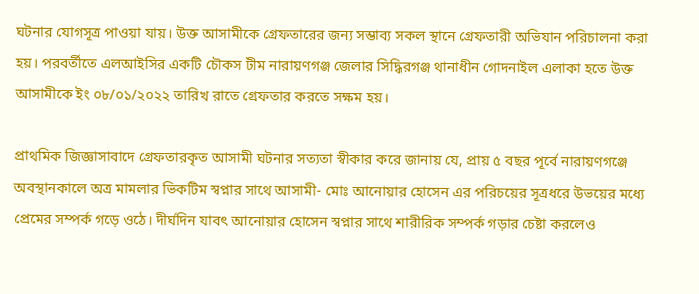ঘটনার যোগসূত্র পাওয়া যায়। উক্ত আসামীকে গ্রেফতারের জন্য সম্ভাব্য সকল স্থানে গ্রেফতারী অভিযান পরিচালনা করা হয়। পরবর্তীতে এলআইসির একটি চৌকস টীম নারায়ণগঞ্জ জেলার সিদ্ধিরগঞ্জ থানাধীন গোদনাইল এলাকা হতে উক্ত আসামীকে ইং ০৮/০১/২০২২ তারিখ রাতে গ্রেফতার করতে সক্ষম হয়।

প্রাথমিক জিজ্ঞাসাবাদে গ্রেফতারকৃত আসামী ঘটনার সত্যতা স্বীকার করে জানায় যে, প্রায় ৫ বছর পূর্বে নারায়ণগঞ্জে অবস্থানকালে অত্র মামলার ভিকটিম স্বপ্নার সাথে আসামী- মোঃ আনোয়ার হোসেন এর পরিচয়ের সূত্রধরে উভয়ের মধ্যে প্রেমের সম্পর্ক গড়ে ওঠে। দীর্ঘদিন যাবৎ আনোয়ার হোসেন স্বপ্নার সাথে শারীরিক সম্পর্ক গড়ার চেষ্টা করলেও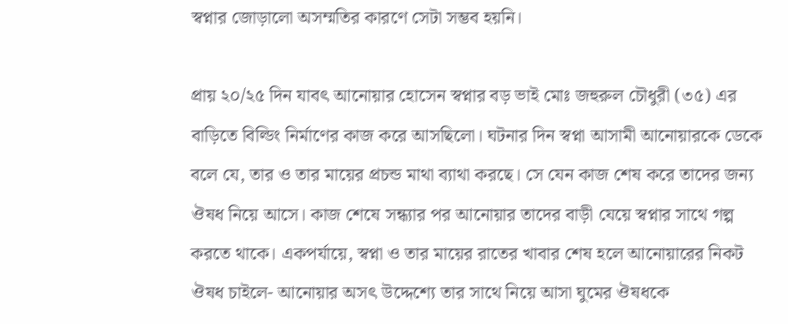স্বপ্নার জোড়ালো অসম্মতির কারণে সেটা সম্ভব হয়নি।

প্রায় ২০/২৫ দিন যাবৎ আনোয়ার হোসেন স্বপ্নার বড় ভাই মোঃ জহুরুল চৌধুরী (৩৫) এর বাড়িতে বিল্ডিং নির্মাণের কাজ করে আসছিলো। ঘটনার দিন স্বপ্না আসামী আনোয়ারকে ডেকে বলে যে, তার ও তার মায়ের প্রচন্ড মাথা ব্যাথা করছে। সে যেন কাজ শেষ করে তাদের জন্য ঔষধ নিয়ে আসে। কাজ শেষে সন্ধ্যার পর আনোয়ার তাদের বাড়ী যেয়ে স্বপ্নার সাথে গল্প করতে থাকে। একপর্যায়ে, স্বপ্না ও তার মায়ের রাতের খাবার শেষ হলে আনোয়ারের নিকট ঔষধ চাইলে- আনোয়ার অসৎ উদ্দেশ্যে তার সাথে নিয়ে আসা ঘুমের ঔষধকে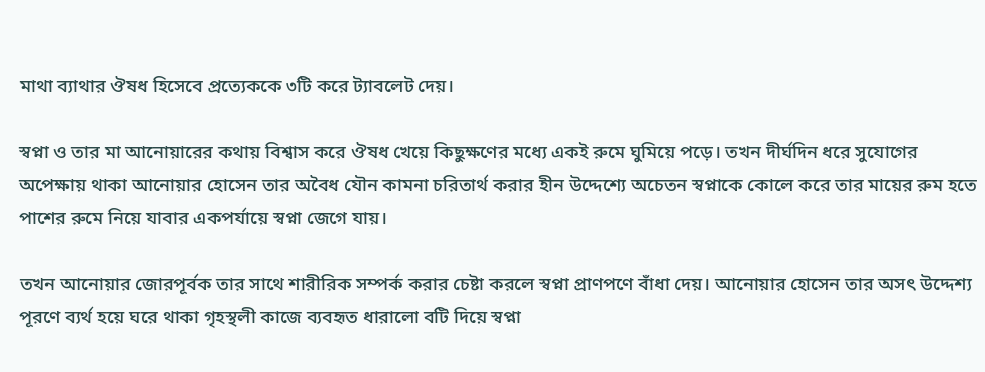মাথা ব্যাথার ঔষধ হিসেবে প্রত্যেককে ৩টি করে ট্যাবলেট দেয়।

স্বপ্না ও তার মা আনোয়ারের কথায় বিশ্বাস করে ঔষধ খেয়ে কিছুক্ষণের মধ্যে একই রুমে ঘুমিয়ে পড়ে। তখন দীর্ঘদিন ধরে সুযোগের অপেক্ষায় থাকা আনোয়ার হোসেন তার অবৈধ যৌন কামনা চরিতার্থ করার হীন উদ্দেশ্যে অচেতন স্বপ্নাকে কোলে করে তার মায়ের রুম হতে পাশের রুমে নিয়ে যাবার একপর্যায়ে স্বপ্না জেগে যায়।

তখন আনোয়ার জোরপূর্বক তার সাথে শারীরিক সম্পর্ক করার চেষ্টা করলে স্বপ্না প্রাণপণে বাঁধা দেয়। আনোয়ার হোসেন তার অসৎ উদ্দেশ্য পূরণে ব্যর্থ হয়ে ঘরে থাকা গৃহস্থলী কাজে ব্যবহৃত ধারালো বটি দিয়ে স্বপ্না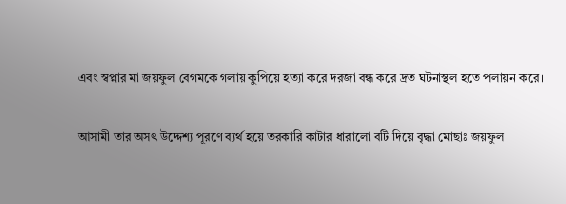এবং স্বপ্নার মা জয়ফুল বেগমকে গলায় কুপিয়ে হত্যা করে দরজা বন্ধ করে দ্রত ঘটনাস্থল হতে পলায়ন করে।

আসামী তার অসৎ উদ্দেশ্য পূরণে ব্যর্থ হয়ে তরকারি কাটার ধারালো বটি দিয়ে বৃদ্ধা মোছাঃ জয়ফুল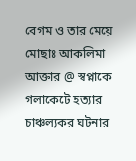বেগম ও তার মেয়ে মোছাঃ আকলিমা আক্তার @ স্বপ্নাকে গলাকেটে হত্যার চাঞ্চল্যকর ঘটনার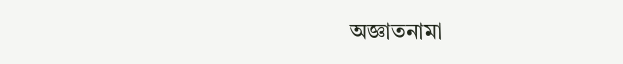অজ্ঞাতনামা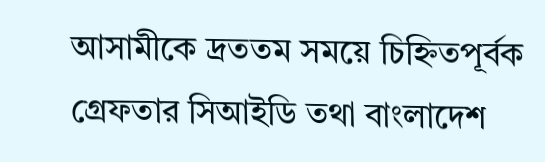আসামীকে দ্রততম সময়ে চিহ্নিতপূর্বক গ্রেফতার সিআইডি তথা বাংলাদেশ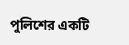পুলিশের একটি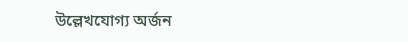উল্লেখযোগ্য অর্জন